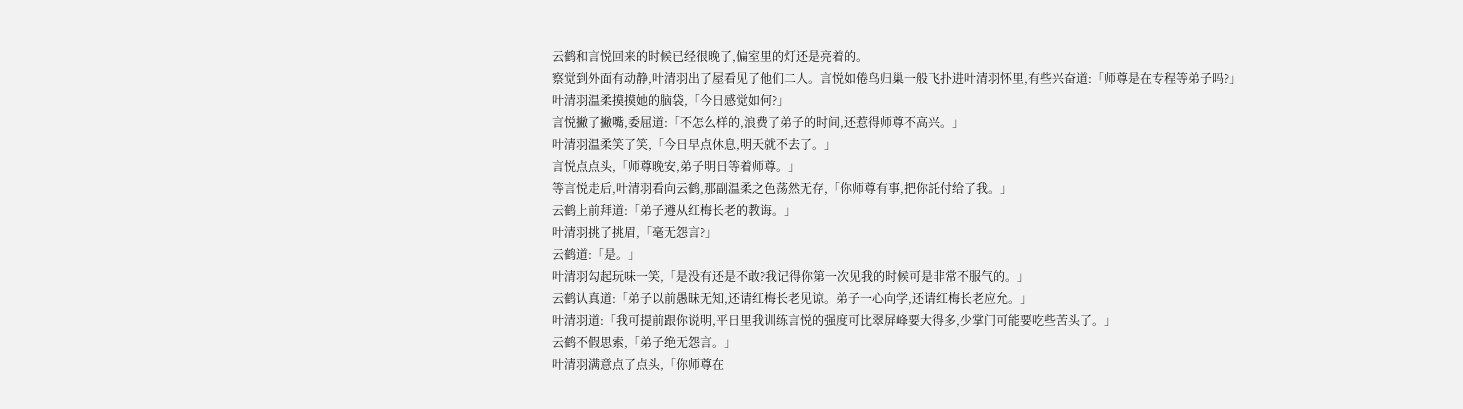云鹤和言悦回来的时候已经很晚了,偏室里的灯还是亮着的。
察觉到外面有动静,叶清羽出了屋看见了他们二人。言悦如倦鸟归巢一般飞扑进叶清羽怀里,有些兴奋道:「师尊是在专程等弟子吗?」
叶清羽温柔摸摸她的脑袋,「今日感觉如何?」
言悦撇了撇嘴,委屈道:「不怎么样的,浪费了弟子的时间,还惹得师尊不高兴。」
叶清羽温柔笑了笑,「今日早点休息,明天就不去了。」
言悦点点头,「师尊晚安,弟子明日等着师尊。」
等言悦走后,叶清羽看向云鹤,那副温柔之色荡然无存,「你师尊有事,把你託付给了我。」
云鹤上前拜道:「弟子遵从红梅长老的教诲。」
叶清羽挑了挑眉,「毫无怨言?」
云鹤道:「是。」
叶清羽勾起玩味一笑,「是没有还是不敢?我记得你第一次见我的时候可是非常不服气的。」
云鹤认真道:「弟子以前愚昧无知,还请红梅长老见谅。弟子一心向学,还请红梅长老应允。」
叶清羽道:「我可提前跟你说明,平日里我训练言悦的强度可比翠屏峰要大得多,少掌门可能要吃些苦头了。」
云鹤不假思索,「弟子绝无怨言。」
叶清羽满意点了点头,「你师尊在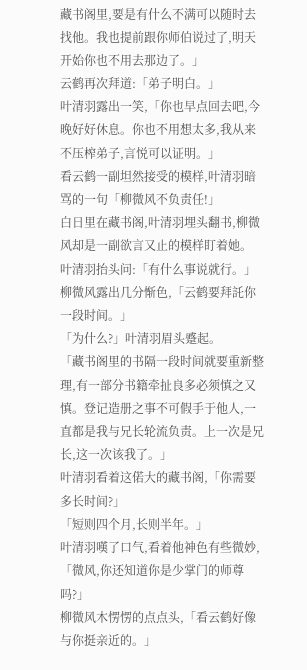藏书阁里,要是有什么不满可以随时去找他。我也提前跟你师伯说过了,明天开始你也不用去那边了。」
云鹤再次拜道:「弟子明白。」
叶清羽露出一笑,「你也早点回去吧,今晚好好休息。你也不用想太多,我从来不压榨弟子,言悦可以证明。」
看云鹤一副坦然接受的模样,叶清羽暗骂的一句「柳微风不负责任!」
白日里在藏书阁,叶清羽埋头翻书,柳微风却是一副欲言又止的模样盯着她。
叶清羽抬头问:「有什么事说就行。」
柳微风露出几分惭色,「云鹤要拜託你一段时间。」
「为什么?」叶清羽眉头蹙起。
「藏书阁里的书隔一段时间就要重新整理,有一部分书籍牵扯良多必须慎之又慎。登记造册之事不可假手于他人,一直都是我与兄长轮流负责。上一次是兄长,这一次该我了。」
叶清羽看着这偌大的藏书阁,「你需要多长时间?」
「短则四个月,长则半年。」
叶清羽嘆了口气,看着他神色有些微妙,「微风,你还知道你是少掌门的师尊吗?」
柳微风木愣愣的点点头,「看云鹤好像与你挺亲近的。」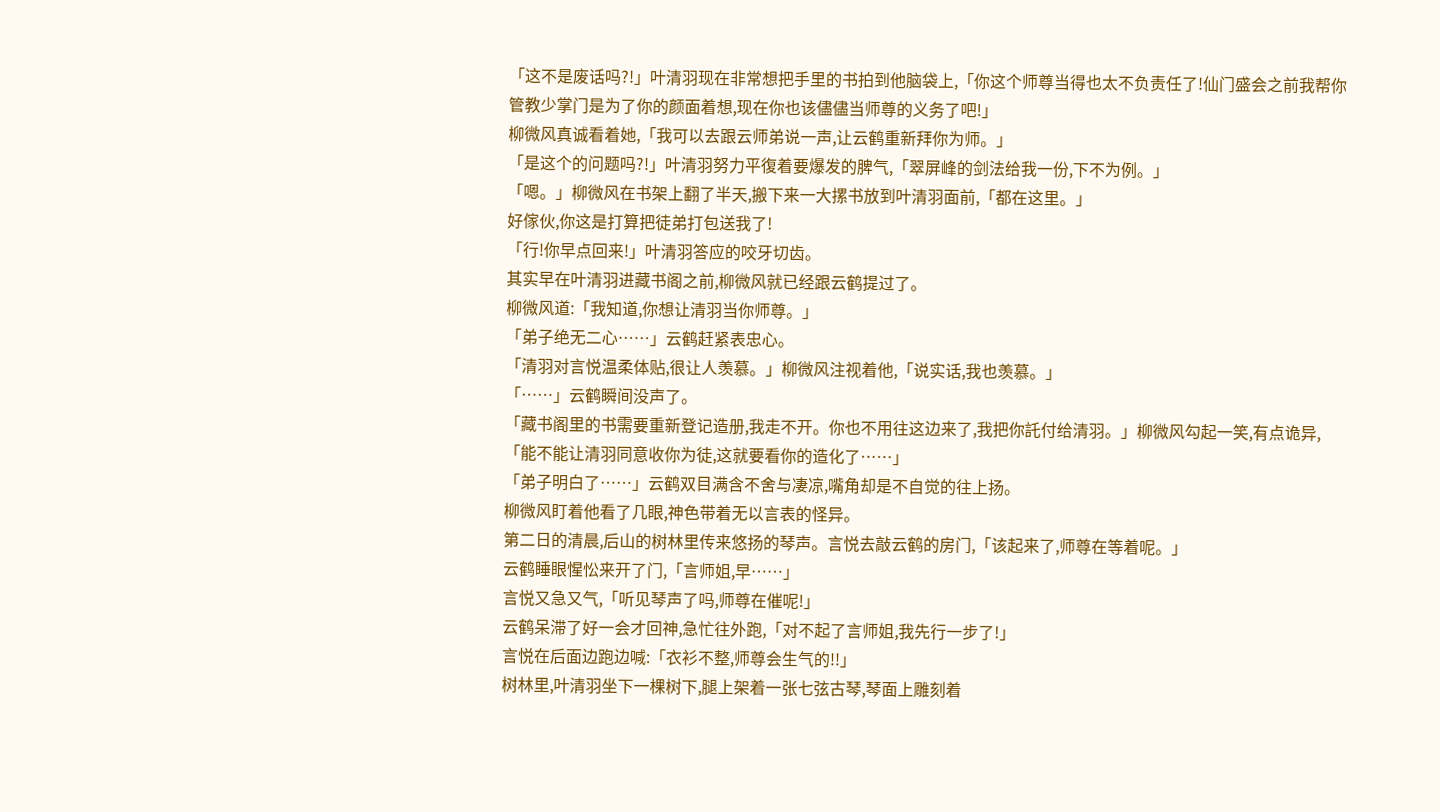「这不是废话吗?!」叶清羽现在非常想把手里的书拍到他脑袋上,「你这个师尊当得也太不负责任了!仙门盛会之前我帮你管教少掌门是为了你的颜面着想,现在你也该儘儘当师尊的义务了吧!」
柳微风真诚看着她,「我可以去跟云师弟说一声,让云鹤重新拜你为师。」
「是这个的问题吗?!」叶清羽努力平復着要爆发的脾气,「翠屏峰的剑法给我一份,下不为例。」
「嗯。」柳微风在书架上翻了半天,搬下来一大摞书放到叶清羽面前,「都在这里。」
好傢伙,你这是打算把徒弟打包送我了!
「行!你早点回来!」叶清羽答应的咬牙切齿。
其实早在叶清羽进藏书阁之前,柳微风就已经跟云鹤提过了。
柳微风道:「我知道,你想让清羽当你师尊。」
「弟子绝无二心……」云鹤赶紧表忠心。
「清羽对言悦温柔体贴,很让人羡慕。」柳微风注视着他,「说实话,我也羡慕。」
「……」云鹤瞬间没声了。
「藏书阁里的书需要重新登记造册,我走不开。你也不用往这边来了,我把你託付给清羽。」柳微风勾起一笑,有点诡异,「能不能让清羽同意收你为徒,这就要看你的造化了……」
「弟子明白了……」云鹤双目满含不舍与凄凉,嘴角却是不自觉的往上扬。
柳微风盯着他看了几眼,神色带着无以言表的怪异。
第二日的清晨,后山的树林里传来悠扬的琴声。言悦去敲云鹤的房门,「该起来了,师尊在等着呢。」
云鹤睡眼惺忪来开了门,「言师姐,早……」
言悦又急又气,「听见琴声了吗,师尊在催呢!」
云鹤呆滞了好一会才回神,急忙往外跑,「对不起了言师姐,我先行一步了!」
言悦在后面边跑边喊:「衣衫不整,师尊会生气的!!」
树林里,叶清羽坐下一棵树下,腿上架着一张七弦古琴,琴面上雕刻着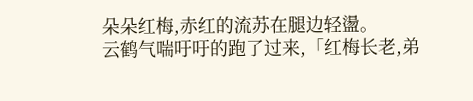朵朵红梅,赤红的流苏在腿边轻盪。
云鹤气喘吁吁的跑了过来,「红梅长老,弟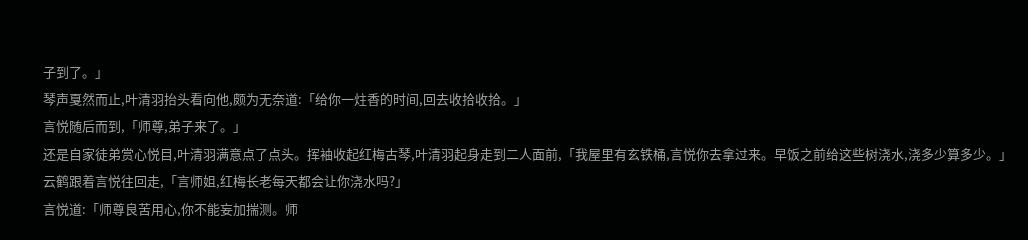子到了。」
琴声戛然而止,叶清羽抬头看向他,颇为无奈道:「给你一炷香的时间,回去收拾收拾。」
言悦随后而到,「师尊,弟子来了。」
还是自家徒弟赏心悦目,叶清羽满意点了点头。挥袖收起红梅古琴,叶清羽起身走到二人面前,「我屋里有玄铁桶,言悦你去拿过来。早饭之前给这些树浇水,浇多少算多少。」
云鹤跟着言悦往回走,「言师姐,红梅长老每天都会让你浇水吗?」
言悦道:「师尊良苦用心,你不能妄加揣测。师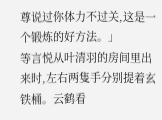尊说过你体力不过关,这是一个锻炼的好方法。」
等言悦从叶清羽的房间里出来时,左右两隻手分别提着玄铁桶。云鹤看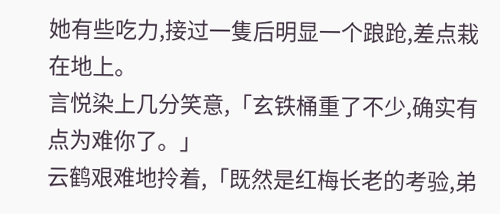她有些吃力,接过一隻后明显一个踉跄,差点栽在地上。
言悦染上几分笑意,「玄铁桶重了不少,确实有点为难你了。」
云鹤艰难地拎着,「既然是红梅长老的考验,弟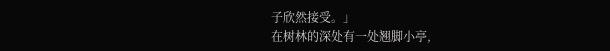子欣然接受。」
在树林的深处有一处翘脚小亭,